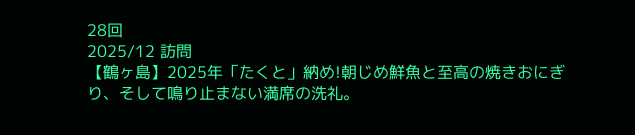28回
2025/12 訪問
【鶴ヶ島】2025年「たくと」納め!朝じめ鮮魚と至高の焼きおにぎり、そして鳴り止まない満席の洗礼。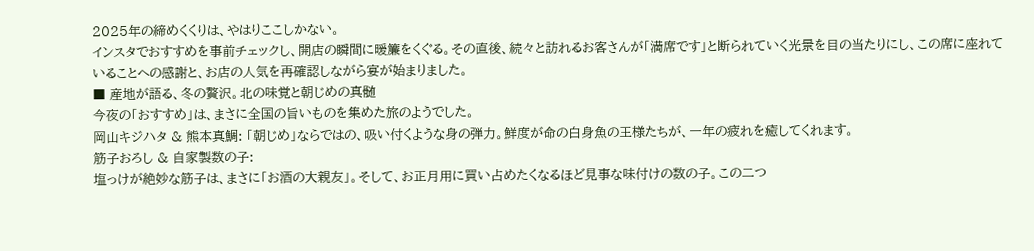2025年の締めくくりは、やはりここしかない。
インスタでおすすめを事前チェックし、開店の瞬間に暖簾をくぐる。その直後、続々と訪れるお客さんが「満席です」と断られていく光景を目の当たりにし、この席に座れていることへの感謝と、お店の人気を再確認しながら宴が始まりました。
■ 産地が語る、冬の贅沢。北の味覚と朝じめの真髄
今夜の「おすすめ」は、まさに全国の旨いものを集めた旅のようでした。
岡山キジハタ & 熊本真鯛: 「朝じめ」ならではの、吸い付くような身の弾力。鮮度が命の白身魚の王様たちが、一年の疲れを癒してくれます。
筋子おろし & 自家製数の子:
塩っけが絶妙な筋子は、まさに「お酒の大親友」。そして、お正月用に買い占めたくなるほど見事な味付けの数の子。この二つ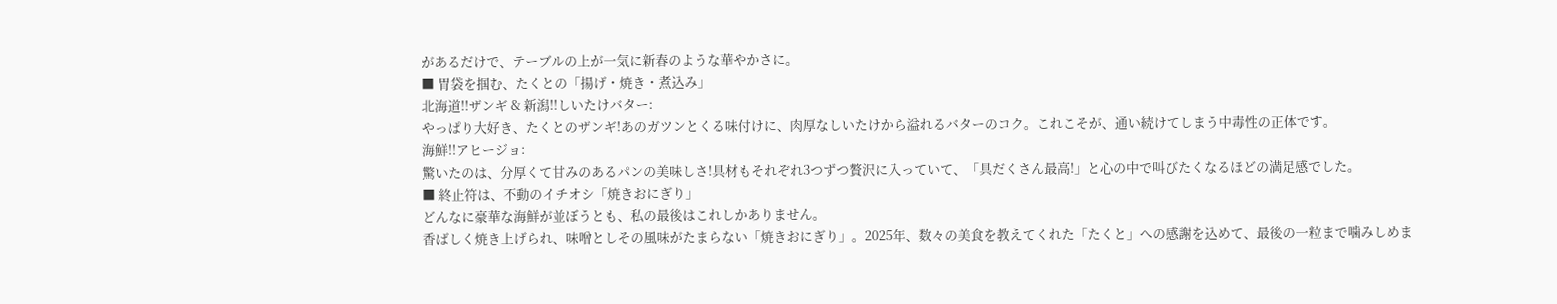があるだけで、テーブルの上が一気に新春のような華やかさに。
■ 胃袋を掴む、たくとの「揚げ・焼き・煮込み」
北海道!!ザンギ & 新潟!!しいたけバター:
やっぱり大好き、たくとのザンギ!あのガツンとくる味付けに、肉厚なしいたけから溢れるバターのコク。これこそが、通い続けてしまう中毒性の正体です。
海鮮!!アヒージョ:
驚いたのは、分厚くて甘みのあるパンの美味しさ!具材もそれぞれ3つずつ贅沢に入っていて、「具だくさん最高!」と心の中で叫びたくなるほどの満足感でした。
■ 終止符は、不動のイチオシ「焼きおにぎり」
どんなに豪華な海鮮が並ぼうとも、私の最後はこれしかありません。
香ばしく焼き上げられ、味噌としその風味がたまらない「焼きおにぎり」。2025年、数々の美食を教えてくれた「たくと」への感謝を込めて、最後の一粒まで噛みしめま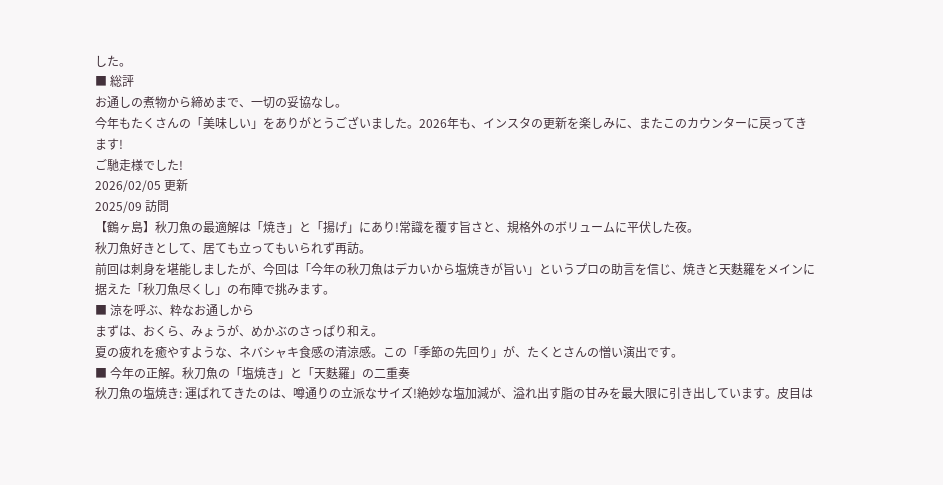した。
■ 総評
お通しの煮物から締めまで、一切の妥協なし。
今年もたくさんの「美味しい」をありがとうございました。2026年も、インスタの更新を楽しみに、またこのカウンターに戻ってきます!
ご馳走様でした!
2026/02/05 更新
2025/09 訪問
【鶴ヶ島】秋刀魚の最適解は「焼き」と「揚げ」にあり!常識を覆す旨さと、規格外のボリュームに平伏した夜。
秋刀魚好きとして、居ても立ってもいられず再訪。
前回は刺身を堪能しましたが、今回は「今年の秋刀魚はデカいから塩焼きが旨い」というプロの助言を信じ、焼きと天麩羅をメインに据えた「秋刀魚尽くし」の布陣で挑みます。
■ 涼を呼ぶ、粋なお通しから
まずは、おくら、みょうが、めかぶのさっぱり和え。
夏の疲れを癒やすような、ネバシャキ食感の清涼感。この「季節の先回り」が、たくとさんの憎い演出です。
■ 今年の正解。秋刀魚の「塩焼き」と「天麩羅」の二重奏
秋刀魚の塩焼き: 運ばれてきたのは、噂通りの立派なサイズ!絶妙な塩加減が、溢れ出す脂の甘みを最大限に引き出しています。皮目は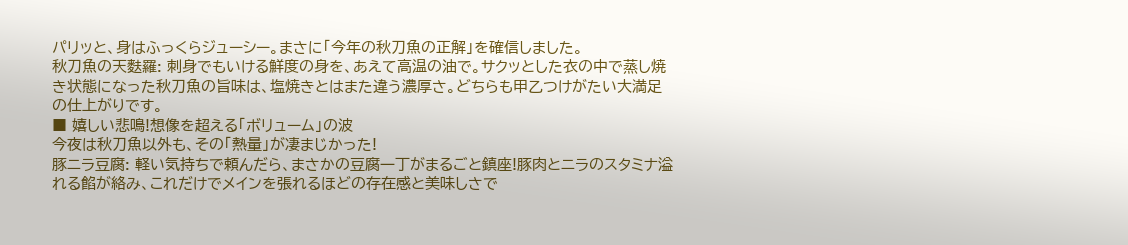パリッと、身はふっくらジューシー。まさに「今年の秋刀魚の正解」を確信しました。
秋刀魚の天麩羅: 刺身でもいける鮮度の身を、あえて高温の油で。サクッとした衣の中で蒸し焼き状態になった秋刀魚の旨味は、塩焼きとはまた違う濃厚さ。どちらも甲乙つけがたい大満足の仕上がりです。
■ 嬉しい悲鳴!想像を超える「ボリューム」の波
今夜は秋刀魚以外も、その「熱量」が凄まじかった!
豚ニラ豆腐: 軽い気持ちで頼んだら、まさかの豆腐一丁がまるごと鎮座!豚肉とニラのスタミナ溢れる餡が絡み、これだけでメインを張れるほどの存在感と美味しさで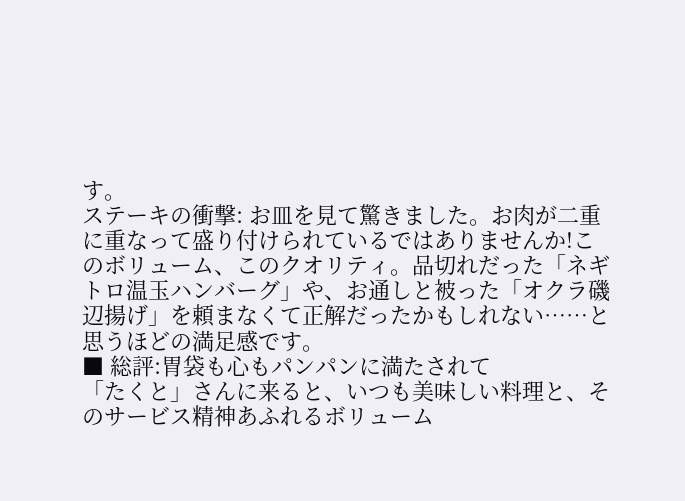す。
ステーキの衝撃: お皿を見て驚きました。お肉が二重に重なって盛り付けられているではありませんか!このボリューム、このクオリティ。品切れだった「ネギトロ温玉ハンバーグ」や、お通しと被った「オクラ磯辺揚げ」を頼まなくて正解だったかもしれない……と思うほどの満足感です。
■ 総評:胃袋も心もパンパンに満たされて
「たくと」さんに来ると、いつも美味しい料理と、そのサービス精神あふれるボリューム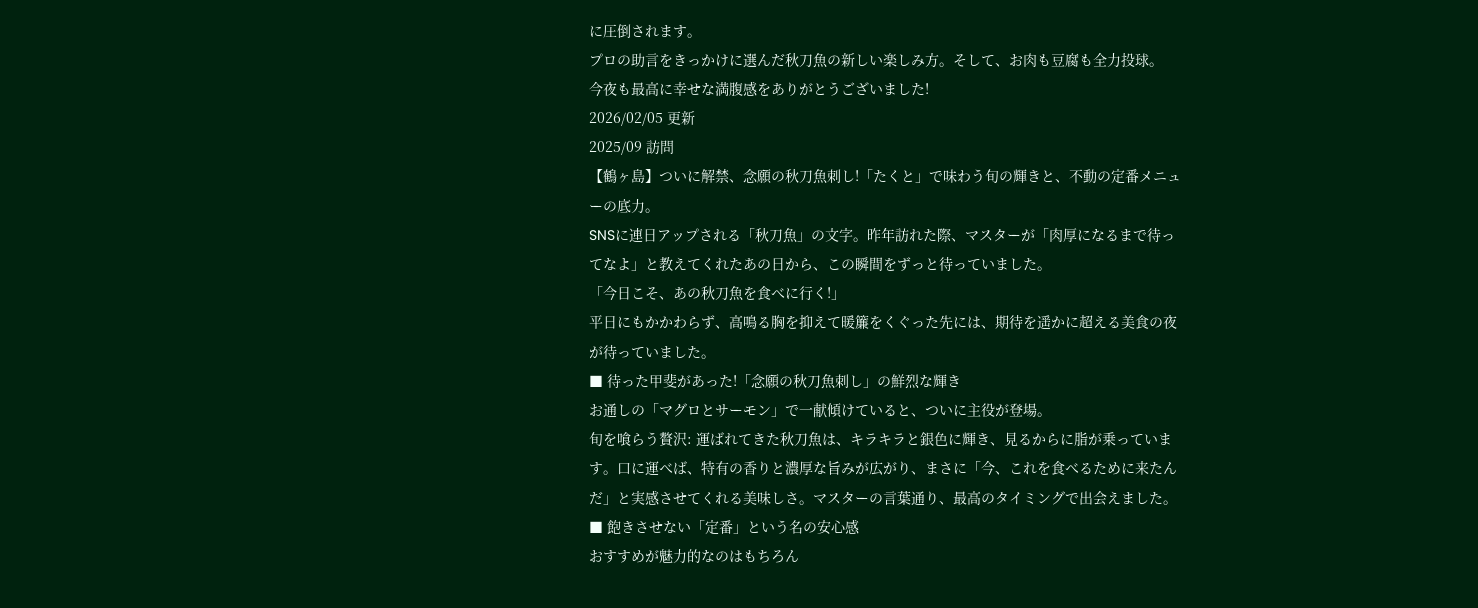に圧倒されます。
プロの助言をきっかけに選んだ秋刀魚の新しい楽しみ方。そして、お肉も豆腐も全力投球。
今夜も最高に幸せな満腹感をありがとうございました!
2026/02/05 更新
2025/09 訪問
【鶴ヶ島】ついに解禁、念願の秋刀魚刺し!「たくと」で味わう旬の輝きと、不動の定番メニューの底力。
SNSに連日アップされる「秋刀魚」の文字。昨年訪れた際、マスターが「肉厚になるまで待ってなよ」と教えてくれたあの日から、この瞬間をずっと待っていました。
「今日こそ、あの秋刀魚を食べに行く!」
平日にもかかわらず、高鳴る胸を抑えて暖簾をくぐった先には、期待を遥かに超える美食の夜が待っていました。
■ 待った甲斐があった!「念願の秋刀魚刺し」の鮮烈な輝き
お通しの「マグロとサーモン」で一献傾けていると、ついに主役が登場。
旬を喰らう贅沢: 運ばれてきた秋刀魚は、キラキラと銀色に輝き、見るからに脂が乗っています。口に運べば、特有の香りと濃厚な旨みが広がり、まさに「今、これを食べるために来たんだ」と実感させてくれる美味しさ。マスターの言葉通り、最高のタイミングで出会えました。
■ 飽きさせない「定番」という名の安心感
おすすめが魅力的なのはもちろん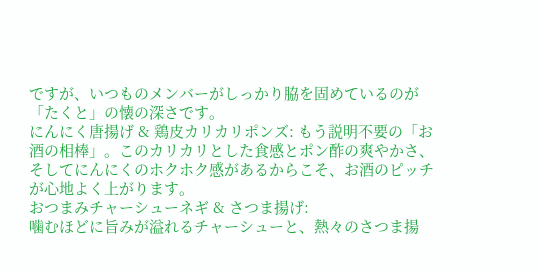ですが、いつものメンバーがしっかり脇を固めているのが「たくと」の懐の深さです。
にんにく唐揚げ & 鶏皮カリカリポンズ: もう説明不要の「お酒の相棒」。このカリカリとした食感とポン酢の爽やかさ、そしてにんにくのホクホク感があるからこそ、お酒のピッチが心地よく上がります。
おつまみチャーシューネギ & さつま揚げ:
噛むほどに旨みが溢れるチャーシューと、熱々のさつま揚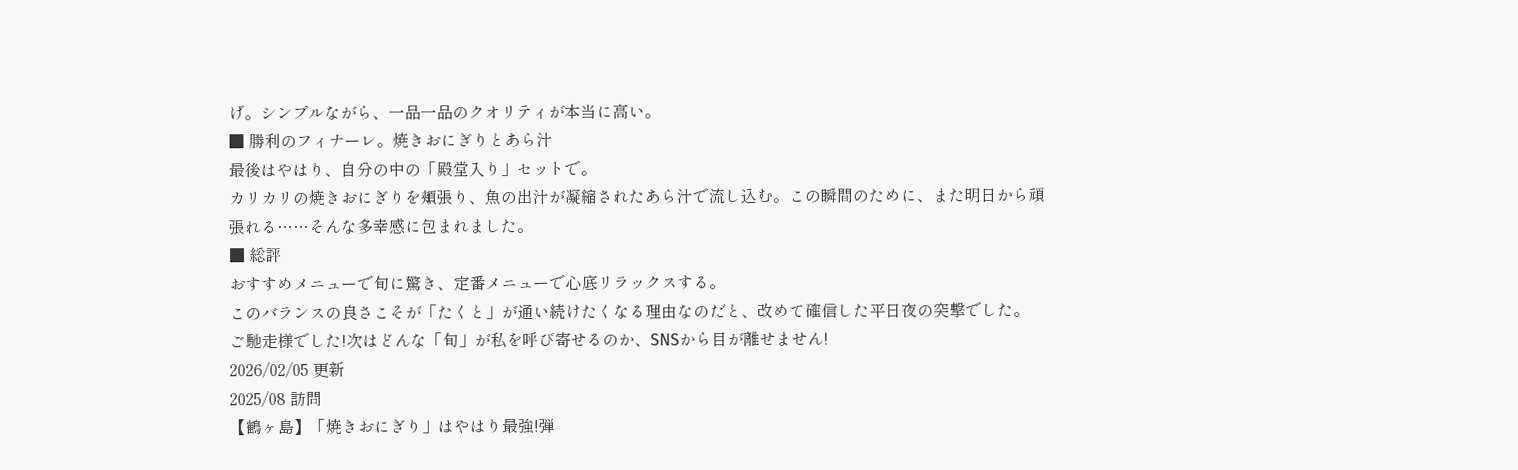げ。シンプルながら、一品一品のクオリティが本当に高い。
■ 勝利のフィナーレ。焼きおにぎりとあら汁
最後はやはり、自分の中の「殿堂入り」セットで。
カリカリの焼きおにぎりを頬張り、魚の出汁が凝縮されたあら汁で流し込む。この瞬間のために、また明日から頑張れる……そんな多幸感に包まれました。
■ 総評
おすすめメニューで旬に驚き、定番メニューで心底リラックスする。
このバランスの良さこそが「たくと」が通い続けたくなる理由なのだと、改めて確信した平日夜の突撃でした。
ご馳走様でした!次はどんな「旬」が私を呼び寄せるのか、SNSから目が離せません!
2026/02/05 更新
2025/08 訪問
【鶴ヶ島】「焼きおにぎり」はやはり最強!弾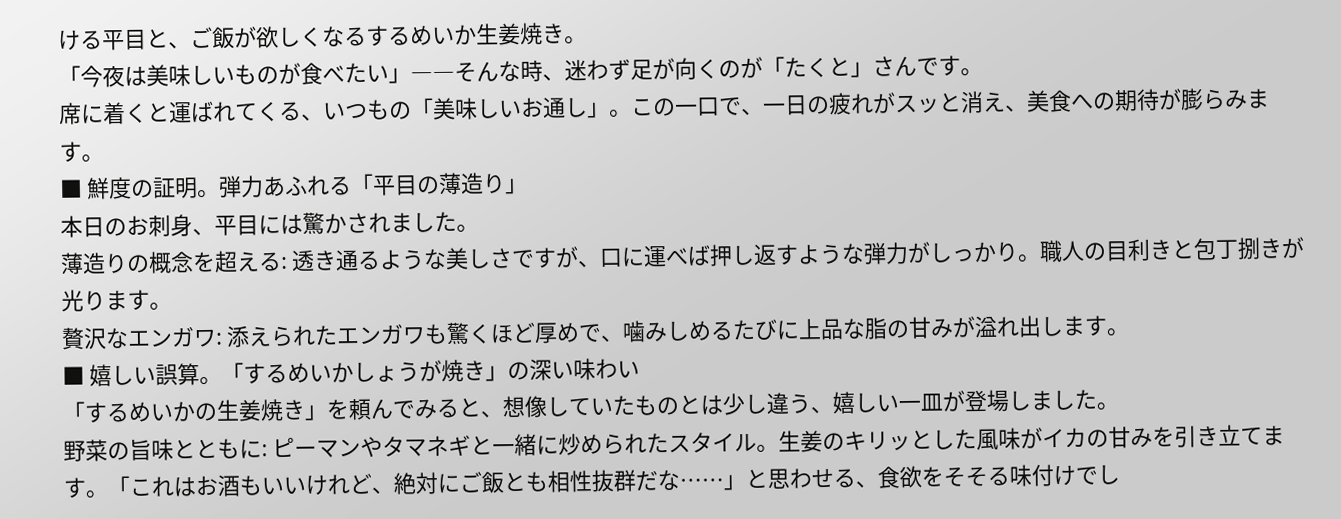ける平目と、ご飯が欲しくなるするめいか生姜焼き。
「今夜は美味しいものが食べたい」――そんな時、迷わず足が向くのが「たくと」さんです。
席に着くと運ばれてくる、いつもの「美味しいお通し」。この一口で、一日の疲れがスッと消え、美食への期待が膨らみます。
■ 鮮度の証明。弾力あふれる「平目の薄造り」
本日のお刺身、平目には驚かされました。
薄造りの概念を超える: 透き通るような美しさですが、口に運べば押し返すような弾力がしっかり。職人の目利きと包丁捌きが光ります。
贅沢なエンガワ: 添えられたエンガワも驚くほど厚めで、噛みしめるたびに上品な脂の甘みが溢れ出します。
■ 嬉しい誤算。「するめいかしょうが焼き」の深い味わい
「するめいかの生姜焼き」を頼んでみると、想像していたものとは少し違う、嬉しい一皿が登場しました。
野菜の旨味とともに: ピーマンやタマネギと一緒に炒められたスタイル。生姜のキリッとした風味がイカの甘みを引き立てます。「これはお酒もいいけれど、絶対にご飯とも相性抜群だな……」と思わせる、食欲をそそる味付けでし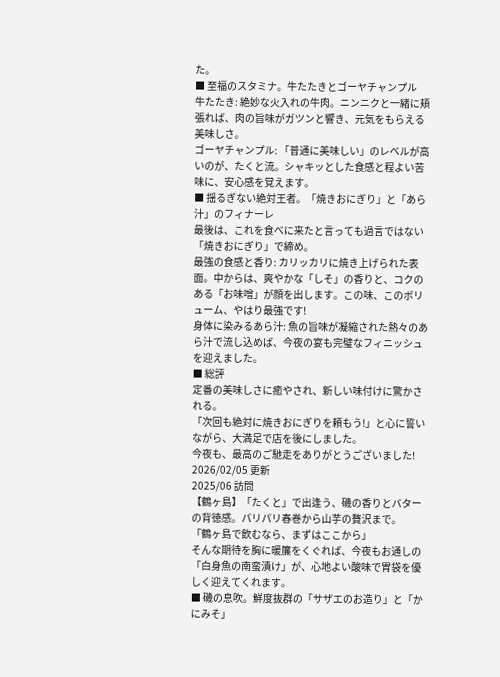た。
■ 至福のスタミナ。牛たたきとゴーヤチャンプル
牛たたき: 絶妙な火入れの牛肉。ニンニクと一緒に頬張れば、肉の旨味がガツンと響き、元気をもらえる美味しさ。
ゴーヤチャンプル: 「普通に美味しい」のレベルが高いのが、たくと流。シャキッとした食感と程よい苦味に、安心感を覚えます。
■ 揺るぎない絶対王者。「焼きおにぎり」と「あら汁」のフィナーレ
最後は、これを食べに来たと言っても過言ではない「焼きおにぎり」で締め。
最強の食感と香り: カリッカリに焼き上げられた表面。中からは、爽やかな「しそ」の香りと、コクのある「お味噌」が顔を出します。この味、このボリューム、やはり最強です!
身体に染みるあら汁: 魚の旨味が凝縮された熱々のあら汁で流し込めば、今夜の宴も完璧なフィニッシュを迎えました。
■ 総評
定番の美味しさに癒やされ、新しい味付けに驚かされる。
「次回も絶対に焼きおにぎりを頼もう!」と心に誓いながら、大満足で店を後にしました。
今夜も、最高のご馳走をありがとうございました!
2026/02/05 更新
2025/06 訪問
【鶴ヶ島】「たくと」で出逢う、磯の香りとバターの背徳感。パリパリ春巻から山芋の贅沢まで。
「鶴ヶ島で飲むなら、まずはここから」
そんな期待を胸に暖簾をくぐれば、今夜もお通しの「白身魚の南蛮漬け」が、心地よい酸味で胃袋を優しく迎えてくれます。
■ 磯の息吹。鮮度抜群の「サザエのお造り」と「かにみそ」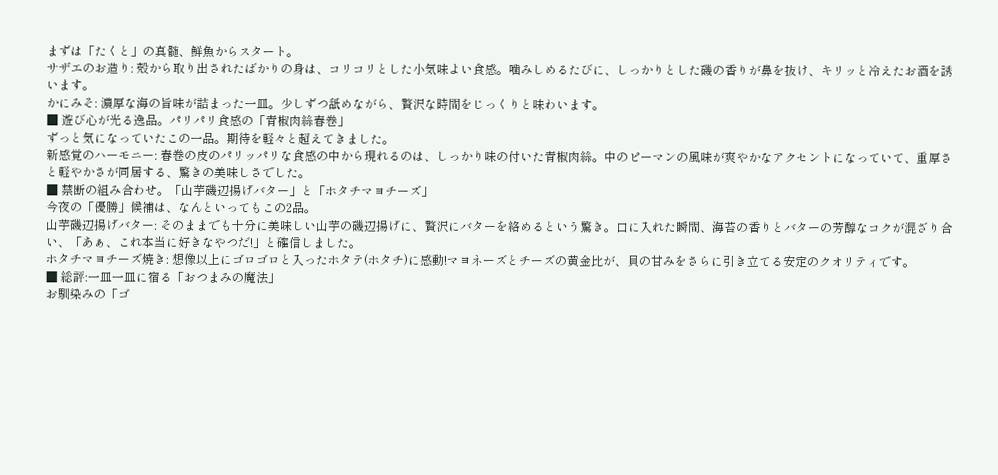まずは「たくと」の真髄、鮮魚からスタート。
サザエのお造り: 殻から取り出されたばかりの身は、コリコリとした小気味よい食感。噛みしめるたびに、しっかりとした磯の香りが鼻を抜け、キリッと冷えたお酒を誘います。
かにみそ: 濃厚な海の旨味が詰まった一皿。少しずつ舐めながら、贅沢な時間をじっくりと味わいます。
■ 遊び心が光る逸品。パリパリ食感の「青椒肉絲春巻」
ずっと気になっていたこの一品。期待を軽々と超えてきました。
新感覚のハーモニー: 春巻の皮のパリッパリな食感の中から現れるのは、しっかり味の付いた青椒肉絲。中のピーマンの風味が爽やかなアクセントになっていて、重厚さと軽やかさが同居する、驚きの美味しさでした。
■ 禁断の組み合わせ。「山芋磯辺揚げバター」と「ホタチマヨチーズ」
今夜の「優勝」候補は、なんといってもこの2品。
山芋磯辺揚げバター: そのままでも十分に美味しい山芋の磯辺揚げに、贅沢にバターを絡めるという驚き。口に入れた瞬間、海苔の香りとバターの芳醇なコクが混ざり合い、「あぁ、これ本当に好きなやつだ!」と確信しました。
ホタチマヨチーズ焼き: 想像以上にゴロゴロと入ったホタテ(ホタチ)に感動!マヨネーズとチーズの黄金比が、貝の甘みをさらに引き立てる安定のクオリティです。
■ 総評:一皿一皿に宿る「おつまみの魔法」
お馴染みの「ゴ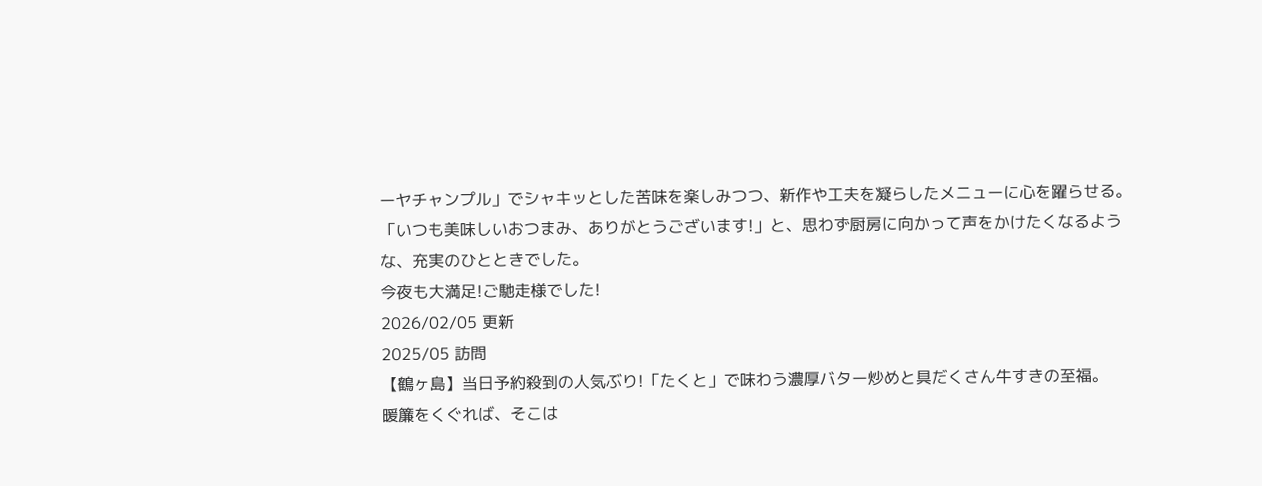ーヤチャンプル」でシャキッとした苦味を楽しみつつ、新作や工夫を凝らしたメニューに心を躍らせる。
「いつも美味しいおつまみ、ありがとうございます!」と、思わず厨房に向かって声をかけたくなるような、充実のひとときでした。
今夜も大満足!ご馳走様でした!
2026/02/05 更新
2025/05 訪問
【鶴ヶ島】当日予約殺到の人気ぶり!「たくと」で味わう濃厚バター炒めと具だくさん牛すきの至福。
暖簾をくぐれば、そこは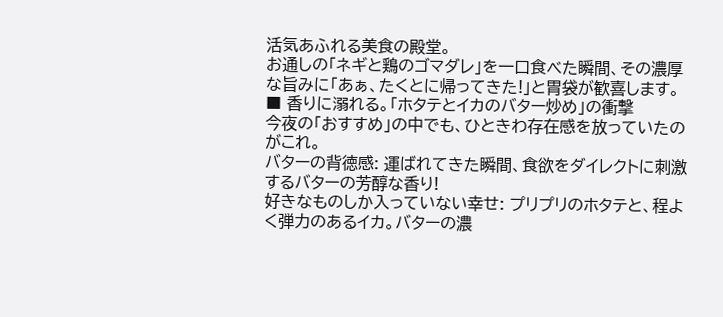活気あふれる美食の殿堂。
お通しの「ネギと鶏のゴマダレ」を一口食べた瞬間、その濃厚な旨みに「あぁ、たくとに帰ってきた!」と胃袋が歓喜します。
■ 香りに溺れる。「ホタテとイカのバター炒め」の衝撃
今夜の「おすすめ」の中でも、ひときわ存在感を放っていたのがこれ。
バターの背徳感: 運ばれてきた瞬間、食欲をダイレクトに刺激するバターの芳醇な香り!
好きなものしか入っていない幸せ: プリプリのホタテと、程よく弾力のあるイカ。バターの濃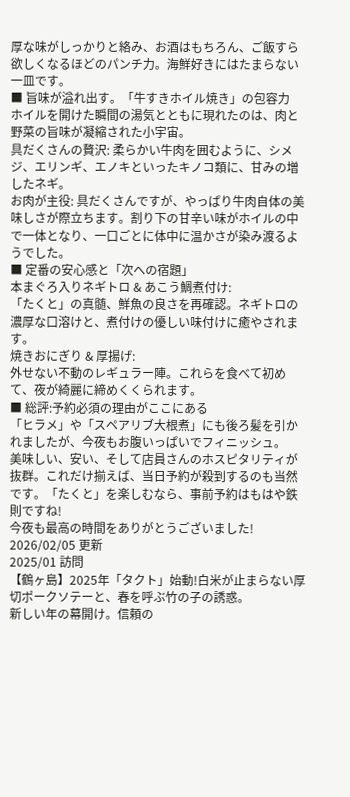厚な味がしっかりと絡み、お酒はもちろん、ご飯すら欲しくなるほどのパンチ力。海鮮好きにはたまらない一皿です。
■ 旨味が溢れ出す。「牛すきホイル焼き」の包容力
ホイルを開けた瞬間の湯気とともに現れたのは、肉と野菜の旨味が凝縮された小宇宙。
具だくさんの贅沢: 柔らかい牛肉を囲むように、シメジ、エリンギ、エノキといったキノコ類に、甘みの増したネギ。
お肉が主役: 具だくさんですが、やっぱり牛肉自体の美味しさが際立ちます。割り下の甘辛い味がホイルの中で一体となり、一口ごとに体中に温かさが染み渡るようでした。
■ 定番の安心感と「次への宿題」
本まぐろ入りネギトロ & あこう鯛煮付け:
「たくと」の真髄、鮮魚の良さを再確認。ネギトロの濃厚な口溶けと、煮付けの優しい味付けに癒やされます。
焼きおにぎり & 厚揚げ:
外せない不動のレギュラー陣。これらを食べて初めて、夜が綺麗に締めくくられます。
■ 総評:予約必須の理由がここにある
「ヒラメ」や「スペアリブ大根煮」にも後ろ髪を引かれましたが、今夜もお腹いっぱいでフィニッシュ。
美味しい、安い、そして店員さんのホスピタリティが抜群。これだけ揃えば、当日予約が殺到するのも当然です。「たくと」を楽しむなら、事前予約はもはや鉄則ですね!
今夜も最高の時間をありがとうございました!
2026/02/05 更新
2025/01 訪問
【鶴ヶ島】2025年「タクト」始動!白米が止まらない厚切ポークソテーと、春を呼ぶ竹の子の誘惑。
新しい年の幕開け。信頼の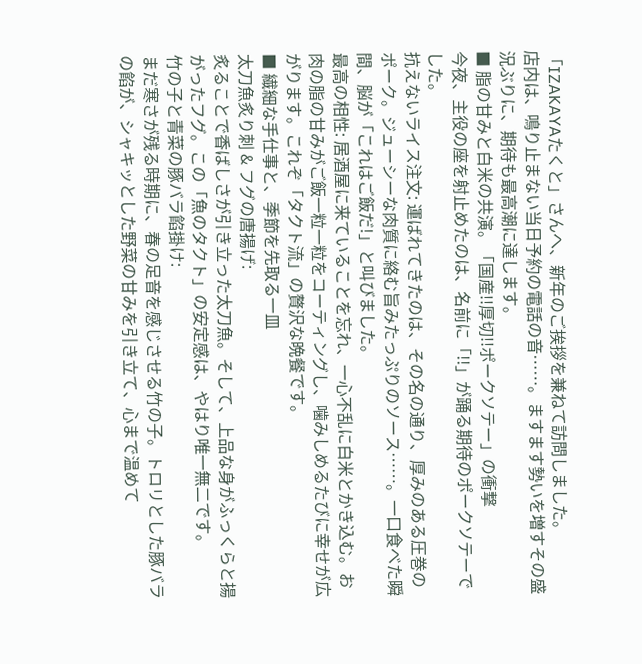「IZAKAYAたくと」さんへ、新年のご挨拶を兼ねて訪問しました。
店内は、鳴り止まない当日予約の電話の音……。ますます勢いを増すその盛況ぶりに、期待も最高潮に達します。
■ 脂の甘みと白米の共演。「国産!!厚切!!ポークソテー」の衝撃
今夜、主役の座を射止めたのは、名前に「!!」が踊る期待のポークソテーでした。
抗えないライス注文: 運ばれてきたのは、その名の通り、厚みのある圧巻のポーク。ジューシーな肉質に絡む旨みたっぷりのソース……。一口食べた瞬間、脳が「これはご飯だ!」と叫びました。
最高の相性: 居酒屋に来ていることを忘れ、一心不乱に白米とかき込む。お肉の脂の甘みがご飯一粒一粒をコーティングし、噛みしめるたびに幸せが広がります。これぞ「タクト流」の贅沢な晩餐です。
■ 繊細な手仕事と、季節を先取る一皿
太刀魚炙り刺 & フグの唐揚げ:
炙ることで香ばしさが引き立った太刀魚。そして、上品な身がふっくらと揚がったフグ。この「魚のタクト」の安定感は、やはり唯一無二です。
竹の子と青菜の豚バラ餡掛け:
まだ寒さが残る時期に、春の足音を感じさせる竹の子。トロリとした豚バラの餡が、シャキッとした野菜の甘みを引き立て、心まで温めて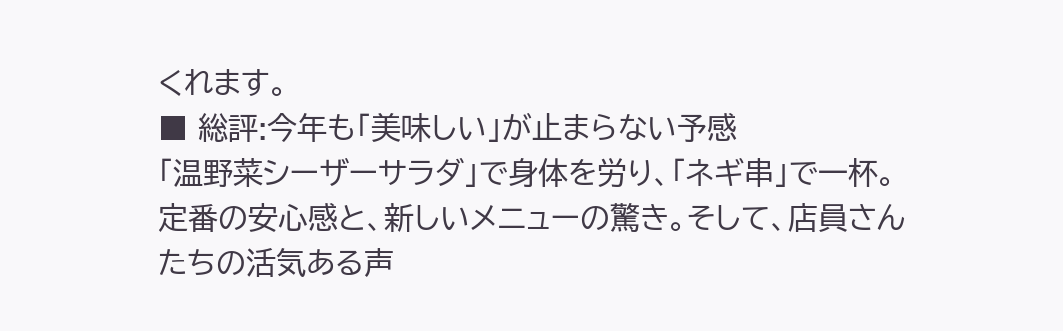くれます。
■ 総評:今年も「美味しい」が止まらない予感
「温野菜シーザーサラダ」で身体を労り、「ネギ串」で一杯。
定番の安心感と、新しいメニューの驚き。そして、店員さんたちの活気ある声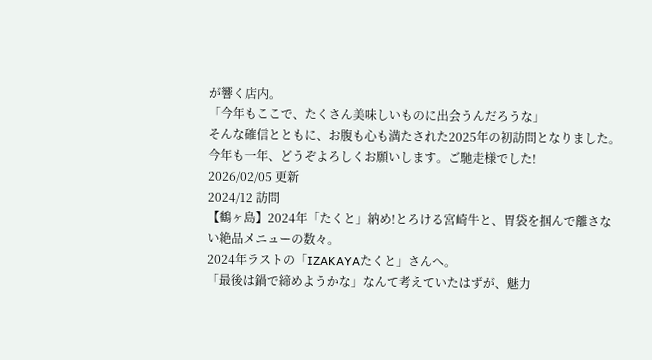が響く店内。
「今年もここで、たくさん美味しいものに出会うんだろうな」
そんな確信とともに、お腹も心も満たされた2025年の初訪問となりました。
今年も一年、どうぞよろしくお願いします。ご馳走様でした!
2026/02/05 更新
2024/12 訪問
【鶴ヶ島】2024年「たくと」納め!とろける宮崎牛と、胃袋を掴んで離さない絶品メニューの数々。
2024年ラストの「IZAKAYAたくと」さんへ。
「最後は鍋で締めようかな」なんて考えていたはずが、魅力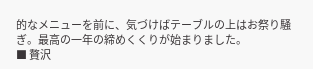的なメニューを前に、気づけばテーブルの上はお祭り騒ぎ。最高の一年の締めくくりが始まりました。
■ 贅沢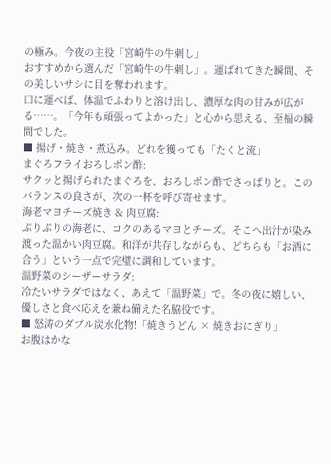の極み。今夜の主役「宮崎牛の牛刺し」
おすすめから選んだ「宮崎牛の牛刺し」。運ばれてきた瞬間、その美しいサシに目を奪われます。
口に運べば、体温でふわりと溶け出し、濃厚な肉の甘みが広がる……。「今年も頑張ってよかった」と心から思える、至福の瞬間でした。
■ 揚げ・焼き・煮込み。どれを獲っても「たくと流」
まぐろフライおろしポン酢:
サクッと揚げられたまぐろを、おろしポン酢でさっぱりと。このバランスの良さが、次の一杯を呼び寄せます。
海老マヨチーズ焼き & 肉豆腐:
ぷりぷりの海老に、コクのあるマヨとチーズ。そこへ出汁が染み渡った温かい肉豆腐。和洋が共存しながらも、どちらも「お酒に合う」という一点で完璧に調和しています。
温野菜のシーザーサラダ:
冷たいサラダではなく、あえて「温野菜」で。冬の夜に嬉しい、優しさと食べ応えを兼ね備えた名脇役です。
■ 怒涛のダブル炭水化物!「焼きうどん × 焼きおにぎり」
お腹はかな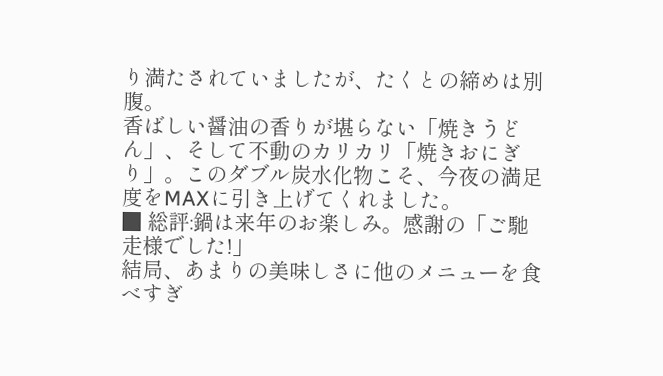り満たされていましたが、たくとの締めは別腹。
香ばしい醤油の香りが堪らない「焼きうどん」、そして不動のカリカリ「焼きおにぎり」。このダブル炭水化物こそ、今夜の満足度をMAXに引き上げてくれました。
■ 総評:鍋は来年のお楽しみ。感謝の「ご馳走様でした!」
結局、あまりの美味しさに他のメニューを食べすぎ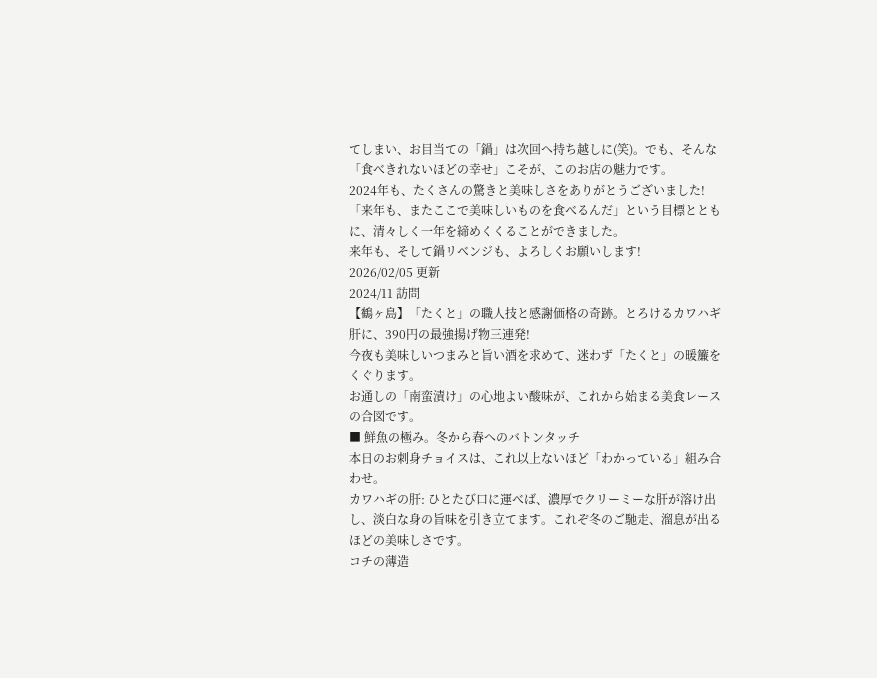てしまい、お目当ての「鍋」は次回へ持ち越しに(笑)。でも、そんな「食べきれないほどの幸せ」こそが、このお店の魅力です。
2024年も、たくさんの驚きと美味しさをありがとうございました!
「来年も、またここで美味しいものを食べるんだ」という目標とともに、清々しく一年を締めくくることができました。
来年も、そして鍋リベンジも、よろしくお願いします!
2026/02/05 更新
2024/11 訪問
【鶴ヶ島】「たくと」の職人技と感謝価格の奇跡。とろけるカワハギ肝に、390円の最強揚げ物三連発!
今夜も美味しいつまみと旨い酒を求めて、迷わず「たくと」の暖簾をくぐります。
お通しの「南蛮漬け」の心地よい酸味が、これから始まる美食レースの合図です。
■ 鮮魚の極み。冬から春へのバトンタッチ
本日のお刺身チョイスは、これ以上ないほど「わかっている」組み合わせ。
カワハギの肝: ひとたび口に運べば、濃厚でクリーミーな肝が溶け出し、淡白な身の旨味を引き立てます。これぞ冬のご馳走、溜息が出るほどの美味しさです。
コチの薄造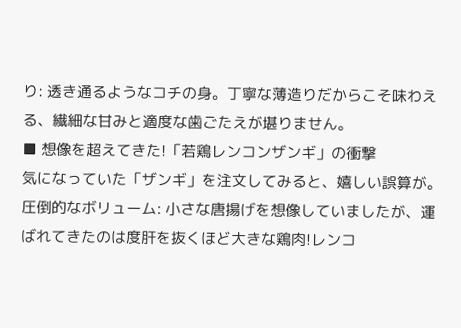り: 透き通るようなコチの身。丁寧な薄造りだからこそ味わえる、繊細な甘みと適度な歯ごたえが堪りません。
■ 想像を超えてきた!「若鶏レンコンザンギ」の衝撃
気になっていた「ザンギ」を注文してみると、嬉しい誤算が。
圧倒的なボリューム: 小さな唐揚げを想像していましたが、運ばれてきたのは度肝を抜くほど大きな鶏肉!レンコ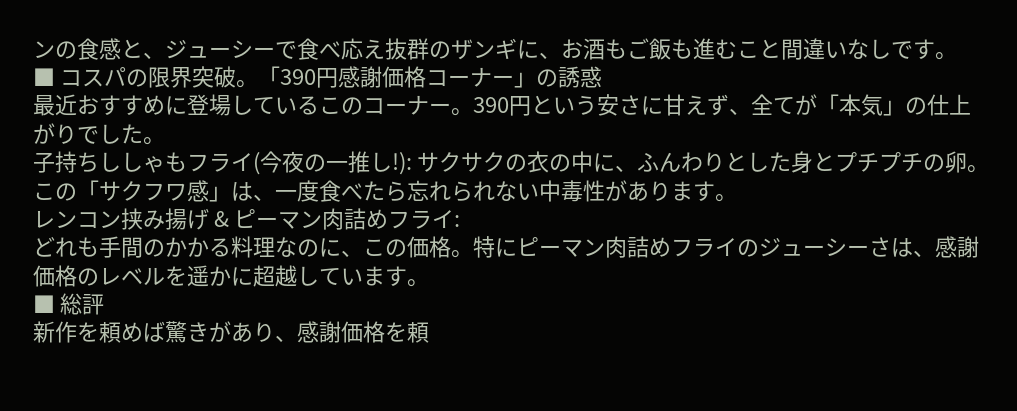ンの食感と、ジューシーで食べ応え抜群のザンギに、お酒もご飯も進むこと間違いなしです。
■ コスパの限界突破。「390円感謝価格コーナー」の誘惑
最近おすすめに登場しているこのコーナー。390円という安さに甘えず、全てが「本気」の仕上がりでした。
子持ちししゃもフライ(今夜の一推し!): サクサクの衣の中に、ふんわりとした身とプチプチの卵。この「サクフワ感」は、一度食べたら忘れられない中毒性があります。
レンコン挟み揚げ & ピーマン肉詰めフライ:
どれも手間のかかる料理なのに、この価格。特にピーマン肉詰めフライのジューシーさは、感謝価格のレベルを遥かに超越しています。
■ 総評
新作を頼めば驚きがあり、感謝価格を頼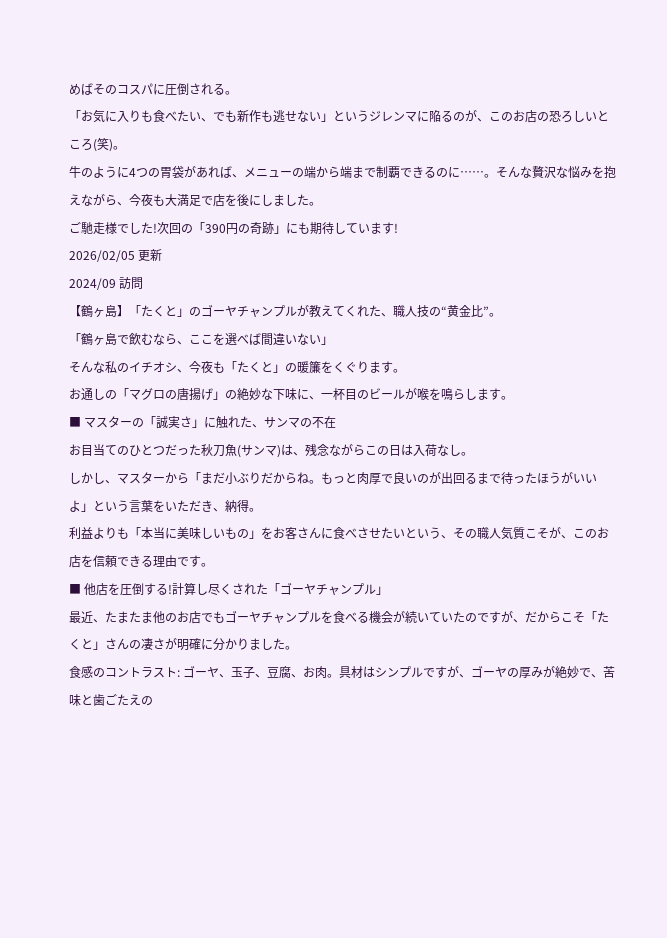めばそのコスパに圧倒される。
「お気に入りも食べたい、でも新作も逃せない」というジレンマに陥るのが、このお店の恐ろしいところ(笑)。
牛のように4つの胃袋があれば、メニューの端から端まで制覇できるのに……。そんな贅沢な悩みを抱えながら、今夜も大満足で店を後にしました。
ご馳走様でした!次回の「390円の奇跡」にも期待しています!
2026/02/05 更新
2024/09 訪問
【鶴ヶ島】「たくと」のゴーヤチャンプルが教えてくれた、職人技の“黄金比”。
「鶴ヶ島で飲むなら、ここを選べば間違いない」
そんな私のイチオシ、今夜も「たくと」の暖簾をくぐります。
お通しの「マグロの唐揚げ」の絶妙な下味に、一杯目のビールが喉を鳴らします。
■ マスターの「誠実さ」に触れた、サンマの不在
お目当てのひとつだった秋刀魚(サンマ)は、残念ながらこの日は入荷なし。
しかし、マスターから「まだ小ぶりだからね。もっと肉厚で良いのが出回るまで待ったほうがいいよ」という言葉をいただき、納得。
利益よりも「本当に美味しいもの」をお客さんに食べさせたいという、その職人気質こそが、このお店を信頼できる理由です。
■ 他店を圧倒する!計算し尽くされた「ゴーヤチャンプル」
最近、たまたま他のお店でもゴーヤチャンプルを食べる機会が続いていたのですが、だからこそ「たくと」さんの凄さが明確に分かりました。
食感のコントラスト: ゴーヤ、玉子、豆腐、お肉。具材はシンプルですが、ゴーヤの厚みが絶妙で、苦味と歯ごたえの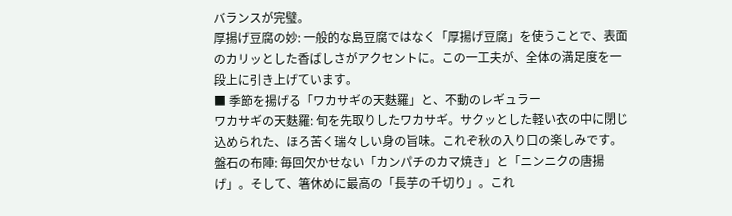バランスが完璧。
厚揚げ豆腐の妙: 一般的な島豆腐ではなく「厚揚げ豆腐」を使うことで、表面のカリッとした香ばしさがアクセントに。この一工夫が、全体の満足度を一段上に引き上げています。
■ 季節を揚げる「ワカサギの天麩羅」と、不動のレギュラー
ワカサギの天麩羅: 旬を先取りしたワカサギ。サクッとした軽い衣の中に閉じ込められた、ほろ苦く瑞々しい身の旨味。これぞ秋の入り口の楽しみです。
盤石の布陣: 毎回欠かせない「カンパチのカマ焼き」と「ニンニクの唐揚げ」。そして、箸休めに最高の「長芋の千切り」。これ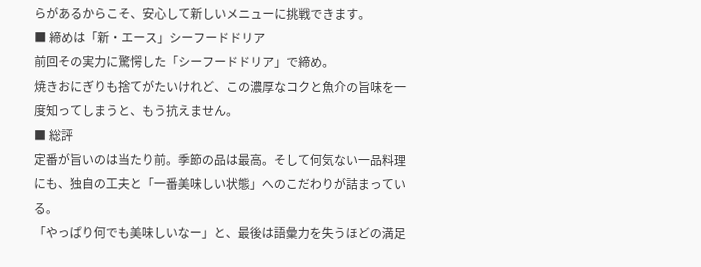らがあるからこそ、安心して新しいメニューに挑戦できます。
■ 締めは「新・エース」シーフードドリア
前回その実力に驚愕した「シーフードドリア」で締め。
焼きおにぎりも捨てがたいけれど、この濃厚なコクと魚介の旨味を一度知ってしまうと、もう抗えません。
■ 総評
定番が旨いのは当たり前。季節の品は最高。そして何気ない一品料理にも、独自の工夫と「一番美味しい状態」へのこだわりが詰まっている。
「やっぱり何でも美味しいなー」と、最後は語彙力を失うほどの満足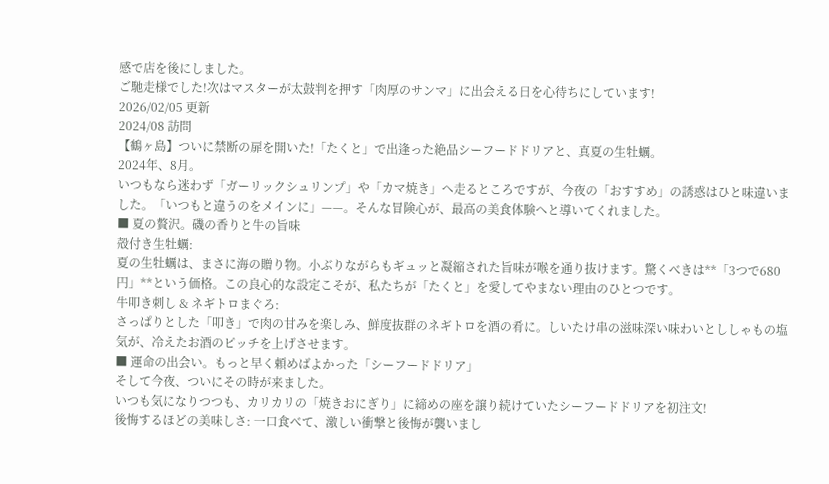感で店を後にしました。
ご馳走様でした!次はマスターが太鼓判を押す「肉厚のサンマ」に出会える日を心待ちにしています!
2026/02/05 更新
2024/08 訪問
【鶴ヶ島】ついに禁断の扉を開いた!「たくと」で出逢った絶品シーフードドリアと、真夏の生牡蠣。
2024年、8月。
いつもなら迷わず「ガーリックシュリンプ」や「カマ焼き」へ走るところですが、今夜の「おすすめ」の誘惑はひと味違いました。「いつもと違うのをメインに」——。そんな冒険心が、最高の美食体験へと導いてくれました。
■ 夏の贅沢。磯の香りと牛の旨味
殻付き生牡蠣:
夏の生牡蠣は、まさに海の贈り物。小ぶりながらもギュッと凝縮された旨味が喉を通り抜けます。驚くべきは**「3つで680円」**という価格。この良心的な設定こそが、私たちが「たくと」を愛してやまない理由のひとつです。
牛叩き刺し & ネギトロまぐろ:
さっぱりとした「叩き」で肉の甘みを楽しみ、鮮度抜群のネギトロを酒の肴に。しいたけ串の滋味深い味わいとししゃもの塩気が、冷えたお酒のピッチを上げさせます。
■ 運命の出会い。もっと早く頼めばよかった「シーフードドリア」
そして今夜、ついにその時が来ました。
いつも気になりつつも、カリカリの「焼きおにぎり」に締めの座を譲り続けていたシーフードドリアを初注文!
後悔するほどの美味しさ: 一口食べて、激しい衝撃と後悔が襲いまし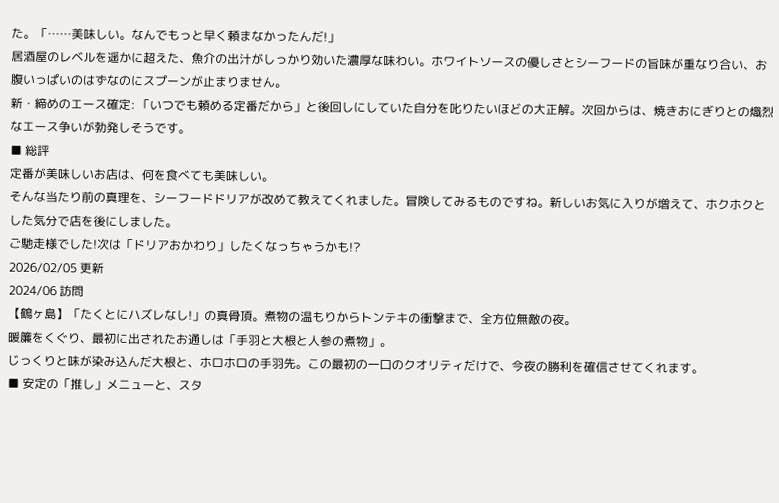た。「……美味しい。なんでもっと早く頼まなかったんだ!」
居酒屋のレベルを遥かに超えた、魚介の出汁がしっかり効いた濃厚な味わい。ホワイトソースの優しさとシーフードの旨味が重なり合い、お腹いっぱいのはずなのにスプーンが止まりません。
新・締めのエース確定: 「いつでも頼める定番だから」と後回しにしていた自分を叱りたいほどの大正解。次回からは、焼きおにぎりとの熾烈なエース争いが勃発しそうです。
■ 総評
定番が美味しいお店は、何を食べても美味しい。
そんな当たり前の真理を、シーフードドリアが改めて教えてくれました。冒険してみるものですね。新しいお気に入りが増えて、ホクホクとした気分で店を後にしました。
ご馳走様でした!次は「ドリアおかわり」したくなっちゃうかも!?
2026/02/05 更新
2024/06 訪問
【鶴ヶ島】「たくとにハズレなし!」の真骨頂。煮物の温もりからトンテキの衝撃まで、全方位無敵の夜。
暖簾をくぐり、最初に出されたお通しは「手羽と大根と人参の煮物」。
じっくりと味が染み込んだ大根と、ホロホロの手羽先。この最初の一口のクオリティだけで、今夜の勝利を確信させてくれます。
■ 安定の「推し」メニューと、スタ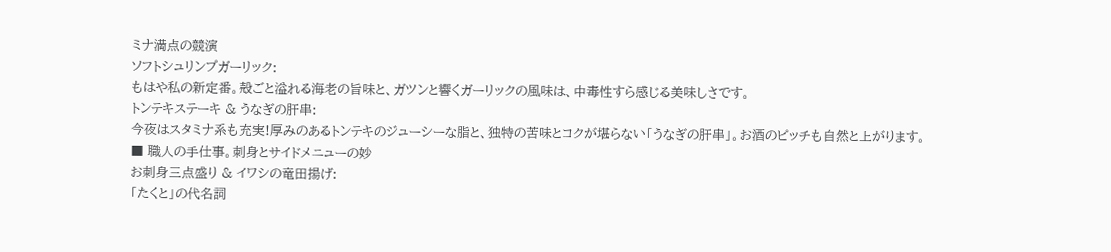ミナ満点の競演
ソフトシュリンプガーリック:
もはや私の新定番。殻ごと溢れる海老の旨味と、ガツンと響くガーリックの風味は、中毒性すら感じる美味しさです。
トンテキステーキ & うなぎの肝串:
今夜はスタミナ系も充実!厚みのあるトンテキのジューシーな脂と、独特の苦味とコクが堪らない「うなぎの肝串」。お酒のピッチも自然と上がります。
■ 職人の手仕事。刺身とサイドメニューの妙
お刺身三点盛り & イワシの竜田揚げ:
「たくと」の代名詞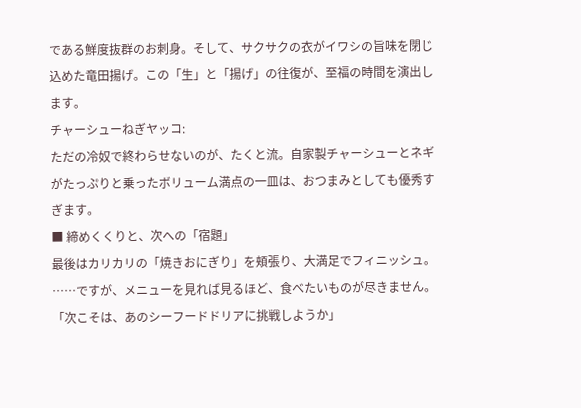である鮮度抜群のお刺身。そして、サクサクの衣がイワシの旨味を閉じ込めた竜田揚げ。この「生」と「揚げ」の往復が、至福の時間を演出します。
チャーシューねぎヤッコ:
ただの冷奴で終わらせないのが、たくと流。自家製チャーシューとネギがたっぷりと乗ったボリューム満点の一皿は、おつまみとしても優秀すぎます。
■ 締めくくりと、次への「宿題」
最後はカリカリの「焼きおにぎり」を頬張り、大満足でフィニッシュ。
……ですが、メニューを見れば見るほど、食べたいものが尽きません。
「次こそは、あのシーフードドリアに挑戦しようか」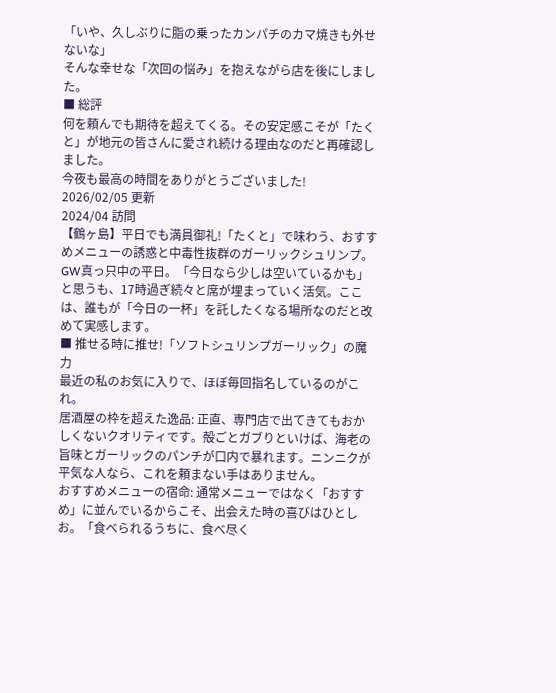「いや、久しぶりに脂の乗ったカンパチのカマ焼きも外せないな」
そんな幸せな「次回の悩み」を抱えながら店を後にしました。
■ 総評
何を頼んでも期待を超えてくる。その安定感こそが「たくと」が地元の皆さんに愛され続ける理由なのだと再確認しました。
今夜も最高の時間をありがとうございました!
2026/02/05 更新
2024/04 訪問
【鶴ヶ島】平日でも満員御礼!「たくと」で味わう、おすすめメニューの誘惑と中毒性抜群のガーリックシュリンプ。
GW真っ只中の平日。「今日なら少しは空いているかも」と思うも、17時過ぎ続々と席が埋まっていく活気。ここは、誰もが「今日の一杯」を託したくなる場所なのだと改めて実感します。
■ 推せる時に推せ!「ソフトシュリンプガーリック」の魔力
最近の私のお気に入りで、ほぼ毎回指名しているのがこれ。
居酒屋の枠を超えた逸品: 正直、専門店で出てきてもおかしくないクオリティです。殻ごとガブりといけば、海老の旨味とガーリックのパンチが口内で暴れます。ニンニクが平気な人なら、これを頼まない手はありません。
おすすめメニューの宿命: 通常メニューではなく「おすすめ」に並んでいるからこそ、出会えた時の喜びはひとしお。「食べられるうちに、食べ尽く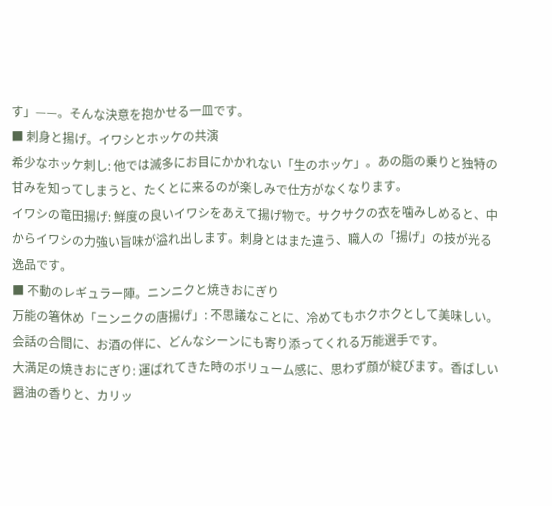す」——。そんな決意を抱かせる一皿です。
■ 刺身と揚げ。イワシとホッケの共演
希少なホッケ刺し: 他では滅多にお目にかかれない「生のホッケ」。あの脂の乗りと独特の甘みを知ってしまうと、たくとに来るのが楽しみで仕方がなくなります。
イワシの竜田揚げ: 鮮度の良いイワシをあえて揚げ物で。サクサクの衣を噛みしめると、中からイワシの力強い旨味が溢れ出します。刺身とはまた違う、職人の「揚げ」の技が光る逸品です。
■ 不動のレギュラー陣。ニンニクと焼きおにぎり
万能の箸休め「ニンニクの唐揚げ」: 不思議なことに、冷めてもホクホクとして美味しい。会話の合間に、お酒の伴に、どんなシーンにも寄り添ってくれる万能選手です。
大満足の焼きおにぎり: 運ばれてきた時のボリューム感に、思わず顔が綻びます。香ばしい醤油の香りと、カリッ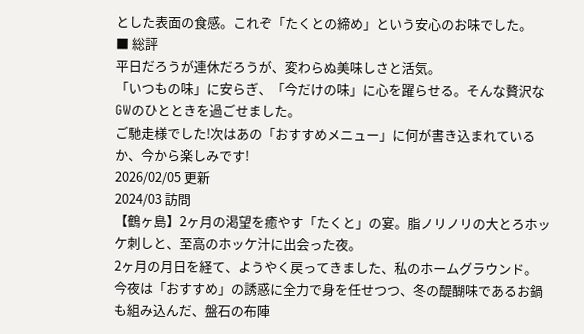とした表面の食感。これぞ「たくとの締め」という安心のお味でした。
■ 総評
平日だろうが連休だろうが、変わらぬ美味しさと活気。
「いつもの味」に安らぎ、「今だけの味」に心を躍らせる。そんな贅沢なGWのひとときを過ごせました。
ご馳走様でした!次はあの「おすすめメニュー」に何が書き込まれているか、今から楽しみです!
2026/02/05 更新
2024/03 訪問
【鶴ヶ島】2ヶ月の渇望を癒やす「たくと」の宴。脂ノリノリの大とろホッケ刺しと、至高のホッケ汁に出会った夜。
2ヶ月の月日を経て、ようやく戻ってきました、私のホームグラウンド。
今夜は「おすすめ」の誘惑に全力で身を任せつつ、冬の醍醐味であるお鍋も組み込んだ、盤石の布陣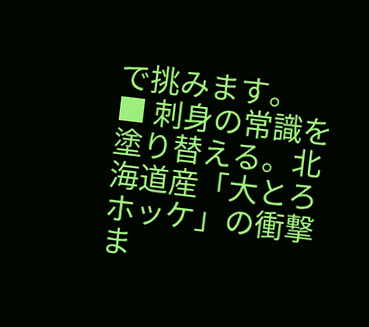で挑みます。
■ 刺身の常識を塗り替える。北海道産「大とろホッケ」の衝撃
ま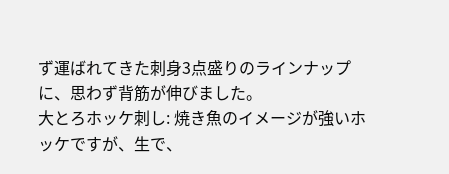ず運ばれてきた刺身3点盛りのラインナップに、思わず背筋が伸びました。
大とろホッケ刺し: 焼き魚のイメージが強いホッケですが、生で、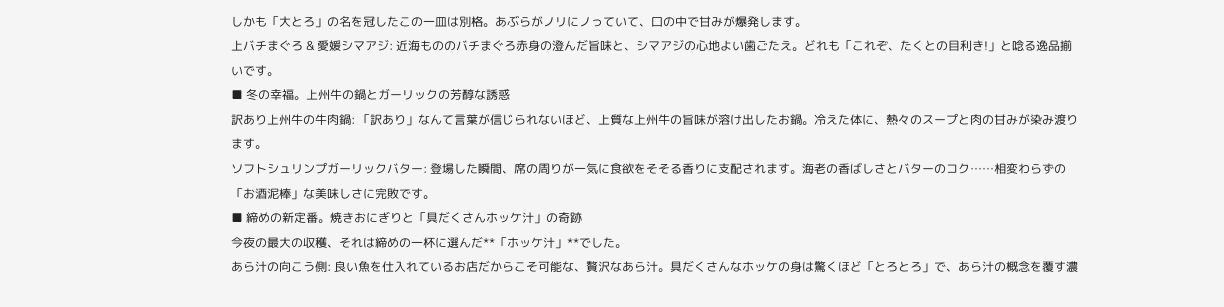しかも「大とろ」の名を冠したこの一皿は別格。あぶらがノリにノっていて、口の中で甘みが爆発します。
上バチまぐろ & 愛媛シマアジ: 近海もののバチまぐろ赤身の澄んだ旨味と、シマアジの心地よい歯ごたえ。どれも「これぞ、たくとの目利き!」と唸る逸品揃いです。
■ 冬の幸福。上州牛の鍋とガーリックの芳醇な誘惑
訳あり上州牛の牛肉鍋: 「訳あり」なんて言葉が信じられないほど、上質な上州牛の旨味が溶け出したお鍋。冷えた体に、熱々のスープと肉の甘みが染み渡ります。
ソフトシュリンプガーリックバター: 登場した瞬間、席の周りが一気に食欲をそそる香りに支配されます。海老の香ばしさとバターのコク……相変わらずの「お酒泥棒」な美味しさに完敗です。
■ 締めの新定番。焼きおにぎりと「具だくさんホッケ汁」の奇跡
今夜の最大の収穫、それは締めの一杯に選んだ**「ホッケ汁」**でした。
あら汁の向こう側: 良い魚を仕入れているお店だからこそ可能な、贅沢なあら汁。具だくさんなホッケの身は驚くほど「とろとろ」で、あら汁の概念を覆す濃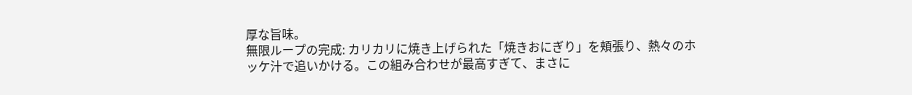厚な旨味。
無限ループの完成: カリカリに焼き上げられた「焼きおにぎり」を頬張り、熱々のホッケ汁で追いかける。この組み合わせが最高すぎて、まさに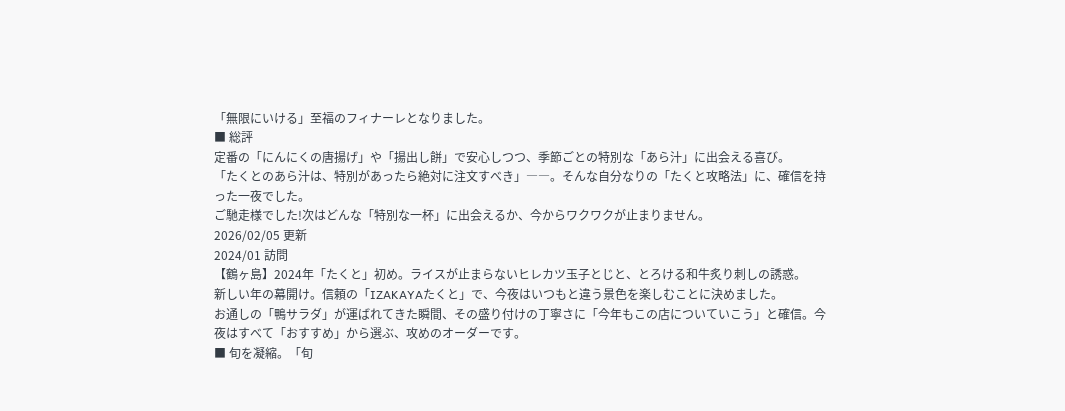「無限にいける」至福のフィナーレとなりました。
■ 総評
定番の「にんにくの唐揚げ」や「揚出し餅」で安心しつつ、季節ごとの特別な「あら汁」に出会える喜び。
「たくとのあら汁は、特別があったら絶対に注文すべき」――。そんな自分なりの「たくと攻略法」に、確信を持った一夜でした。
ご馳走様でした!次はどんな「特別な一杯」に出会えるか、今からワクワクが止まりません。
2026/02/05 更新
2024/01 訪問
【鶴ヶ島】2024年「たくと」初め。ライスが止まらないヒレカツ玉子とじと、とろける和牛炙り刺しの誘惑。
新しい年の幕開け。信頼の「IZAKAYAたくと」で、今夜はいつもと違う景色を楽しむことに決めました。
お通しの「鴨サラダ」が運ばれてきた瞬間、その盛り付けの丁寧さに「今年もこの店についていこう」と確信。今夜はすべて「おすすめ」から選ぶ、攻めのオーダーです。
■ 旬を凝縮。「旬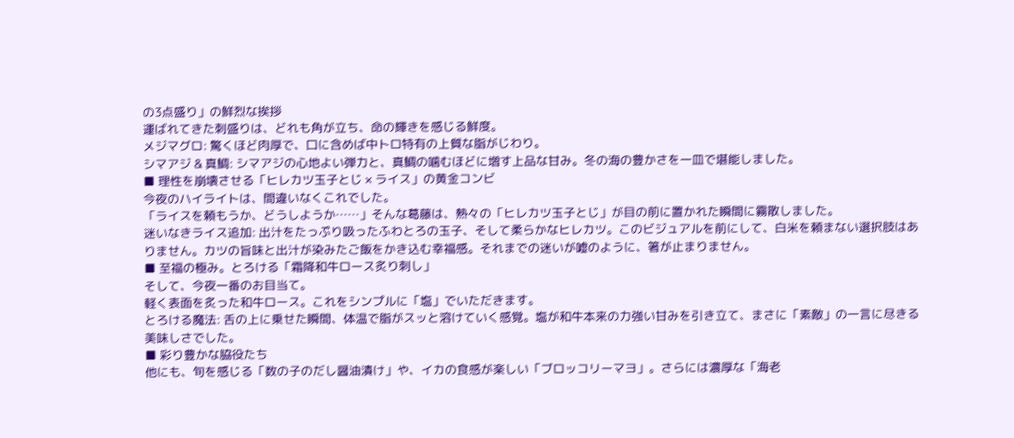の3点盛り」の鮮烈な挨拶
運ばれてきた刺盛りは、どれも角が立ち、命の輝きを感じる鮮度。
メジマグロ: 驚くほど肉厚で、口に含めば中トロ特有の上質な脂がじわり。
シマアジ & 真鯛: シマアジの心地よい弾力と、真鯛の噛むほどに増す上品な甘み。冬の海の豊かさを一皿で堪能しました。
■ 理性を崩壊させる「ヒレカツ玉子とじ × ライス」の黄金コンビ
今夜のハイライトは、間違いなくこれでした。
「ライスを頼もうか、どうしようか……」そんな葛藤は、熱々の「ヒレカツ玉子とじ」が目の前に置かれた瞬間に霧散しました。
迷いなきライス追加: 出汁をたっぷり吸ったふわとろの玉子、そして柔らかなヒレカツ。このビジュアルを前にして、白米を頼まない選択肢はありません。カツの旨味と出汁が染みたご飯をかき込む幸福感。それまでの迷いが嘘のように、箸が止まりません。
■ 至福の極み。とろける「霜降和牛ロース炙り刺し」
そして、今夜一番のお目当て。
軽く表面を炙った和牛ロース。これをシンプルに「塩」でいただきます。
とろける魔法: 舌の上に乗せた瞬間、体温で脂がスッと溶けていく感覚。塩が和牛本来の力強い甘みを引き立て、まさに「素敵」の一言に尽きる美味しさでした。
■ 彩り豊かな脇役たち
他にも、旬を感じる「数の子のだし醤油漬け」や、イカの食感が楽しい「ブロッコリーマヨ」。さらには濃厚な「海老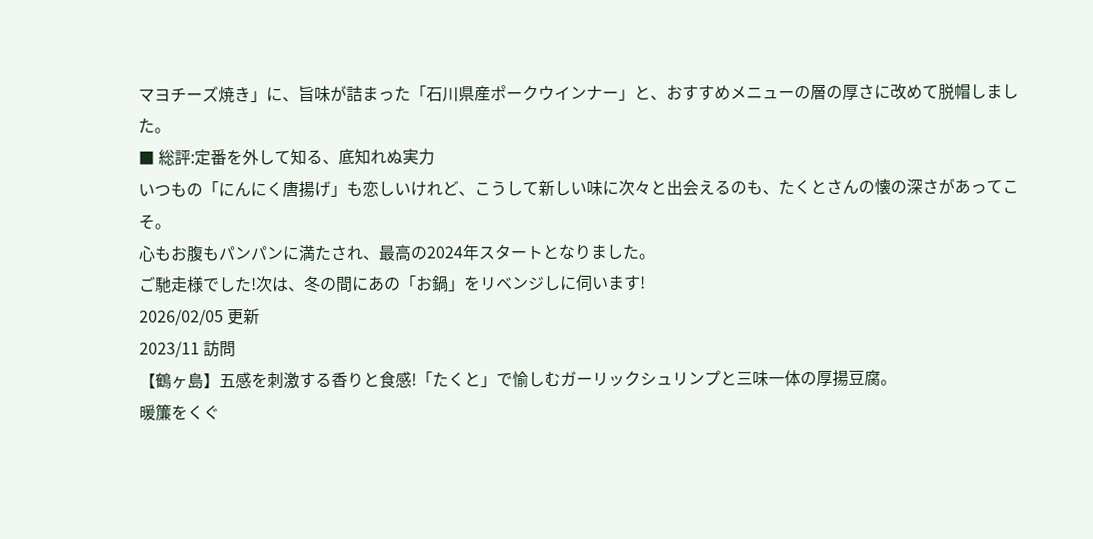マヨチーズ焼き」に、旨味が詰まった「石川県産ポークウインナー」と、おすすめメニューの層の厚さに改めて脱帽しました。
■ 総評:定番を外して知る、底知れぬ実力
いつもの「にんにく唐揚げ」も恋しいけれど、こうして新しい味に次々と出会えるのも、たくとさんの懐の深さがあってこそ。
心もお腹もパンパンに満たされ、最高の2024年スタートとなりました。
ご馳走様でした!次は、冬の間にあの「お鍋」をリベンジしに伺います!
2026/02/05 更新
2023/11 訪問
【鶴ヶ島】五感を刺激する香りと食感!「たくと」で愉しむガーリックシュリンプと三味一体の厚揚豆腐。
暖簾をくぐ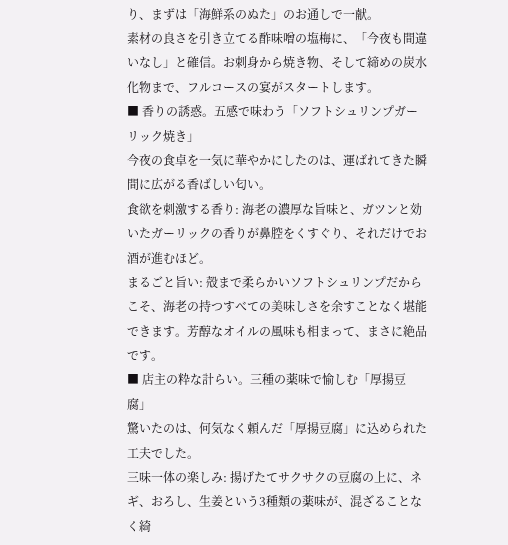り、まずは「海鮮系のぬた」のお通しで一献。
素材の良さを引き立てる酢味噌の塩梅に、「今夜も間違いなし」と確信。お刺身から焼き物、そして締めの炭水化物まで、フルコースの宴がスタートします。
■ 香りの誘惑。五感で味わう「ソフトシュリンプガーリック焼き」
今夜の食卓を一気に華やかにしたのは、運ばれてきた瞬間に広がる香ばしい匂い。
食欲を刺激する香り: 海老の濃厚な旨味と、ガツンと効いたガーリックの香りが鼻腔をくすぐり、それだけでお酒が進むほど。
まるごと旨い: 殻まで柔らかいソフトシュリンプだからこそ、海老の持つすべての美味しさを余すことなく堪能できます。芳醇なオイルの風味も相まって、まさに絶品です。
■ 店主の粋な計らい。三種の薬味で愉しむ「厚揚豆腐」
驚いたのは、何気なく頼んだ「厚揚豆腐」に込められた工夫でした。
三味一体の楽しみ: 揚げたてサクサクの豆腐の上に、ネギ、おろし、生姜という3種類の薬味が、混ざることなく綺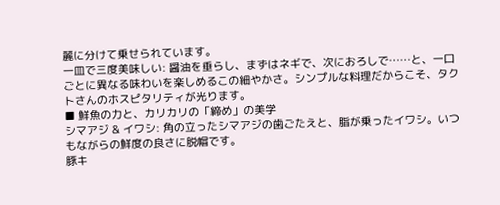麗に分けて乗せられています。
一皿で三度美味しい: 醤油を垂らし、まずはネギで、次におろしで……と、一口ごとに異なる味わいを楽しめるこの細やかさ。シンプルな料理だからこそ、タクトさんのホスピタリティが光ります。
■ 鮮魚の力と、カリカリの「締め」の美学
シマアジ & イワシ: 角の立ったシマアジの歯ごたえと、脂が乗ったイワシ。いつもながらの鮮度の良さに脱帽です。
豚キ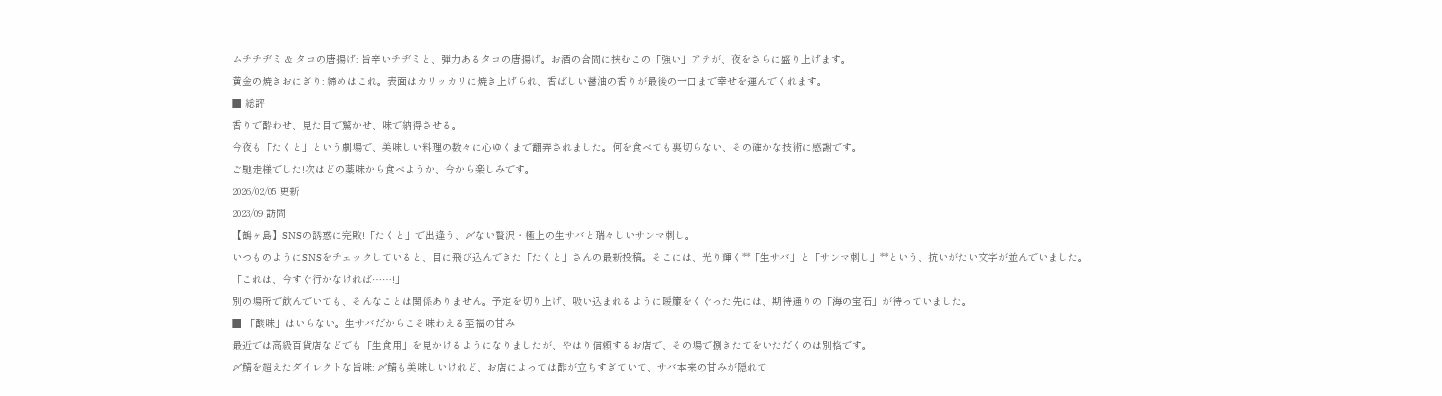ムチチヂミ & タコの唐揚げ: 旨辛いチヂミと、弾力あるタコの唐揚げ。お酒の合間に挟むこの「強い」アテが、夜をさらに盛り上げます。
黄金の焼きおにぎり: 締めはこれ。表面はカリッカリに焼き上げられ、香ばしい醤油の香りが最後の一口まで幸せを運んでくれます。
■ 総評
香りで酔わせ、見た目で驚かせ、味で納得させる。
今夜も「たくと」という劇場で、美味しい料理の数々に心ゆくまで翻弄されました。何を食べても裏切らない、その確かな技術に感謝です。
ご馳走様でした!次はどの薬味から食べようか、今から楽しみです。
2026/02/05 更新
2023/09 訪問
【鶴ヶ島】SNSの誘惑に完敗!「たくと」で出逢う、〆ない贅沢・極上の生サバと瑞々しいサンマ刺し。
いつものようにSNSをチェックしていると、目に飛び込んできた「たくと」さんの最新投稿。そこには、光り輝く**「生サバ」と「サンマ刺し」**という、抗いがたい文字が並んでいました。
「これは、今すぐ行かなければ……!」
別の場所で飲んでいても、そんなことは関係ありません。予定を切り上げ、吸い込まれるように暖簾をくぐった先には、期待通りの「海の宝石」が待っていました。
■ 「酸味」はいらない。生サバだからこそ味わえる至福の甘み
最近では高級百貨店などでも「生食用」を見かけるようになりましたが、やはり信頼するお店で、その場で捌きたてをいただくのは別格です。
〆鯖を超えたダイレクトな旨味: 〆鯖も美味しいけれど、お店によっては酢が立ちすぎていて、サバ本来の甘みが隠れて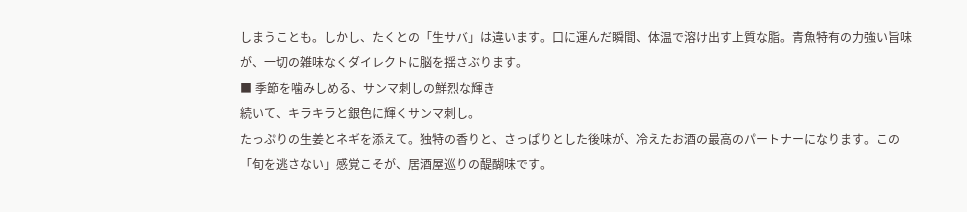しまうことも。しかし、たくとの「生サバ」は違います。口に運んだ瞬間、体温で溶け出す上質な脂。青魚特有の力強い旨味が、一切の雑味なくダイレクトに脳を揺さぶります。
■ 季節を噛みしめる、サンマ刺しの鮮烈な輝き
続いて、キラキラと銀色に輝くサンマ刺し。
たっぷりの生姜とネギを添えて。独特の香りと、さっぱりとした後味が、冷えたお酒の最高のパートナーになります。この「旬を逃さない」感覚こそが、居酒屋巡りの醍醐味です。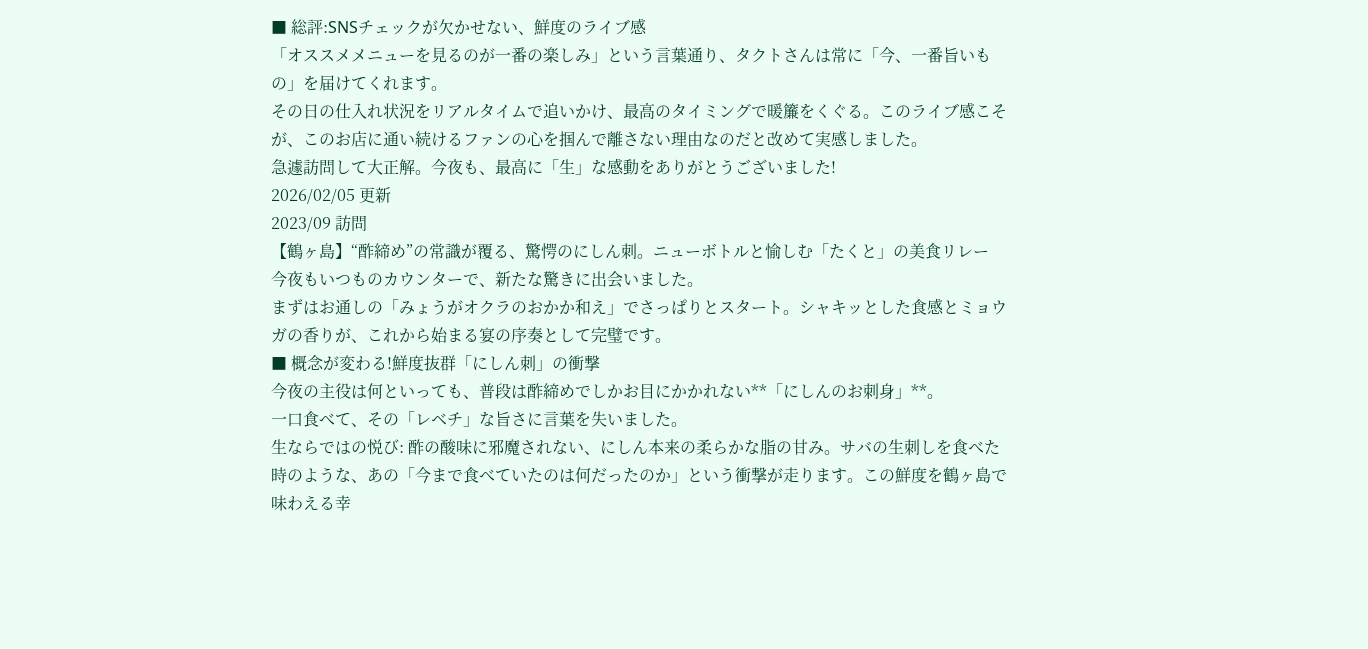■ 総評:SNSチェックが欠かせない、鮮度のライブ感
「オススメメニューを見るのが一番の楽しみ」という言葉通り、タクトさんは常に「今、一番旨いもの」を届けてくれます。
その日の仕入れ状況をリアルタイムで追いかけ、最高のタイミングで暖簾をくぐる。このライブ感こそが、このお店に通い続けるファンの心を掴んで離さない理由なのだと改めて実感しました。
急遽訪問して大正解。今夜も、最高に「生」な感動をありがとうございました!
2026/02/05 更新
2023/09 訪問
【鶴ヶ島】“酢締め”の常識が覆る、驚愕のにしん刺。ニューボトルと愉しむ「たくと」の美食リレー
今夜もいつものカウンターで、新たな驚きに出会いました。
まずはお通しの「みょうがオクラのおかか和え」でさっぱりとスタート。シャキッとした食感とミョウガの香りが、これから始まる宴の序奏として完璧です。
■ 概念が変わる!鮮度抜群「にしん刺」の衝撃
今夜の主役は何といっても、普段は酢締めでしかお目にかかれない**「にしんのお刺身」**。
一口食べて、その「レベチ」な旨さに言葉を失いました。
生ならではの悦び: 酢の酸味に邪魔されない、にしん本来の柔らかな脂の甘み。サバの生刺しを食べた時のような、あの「今まで食べていたのは何だったのか」という衝撃が走ります。この鮮度を鶴ヶ島で味わえる幸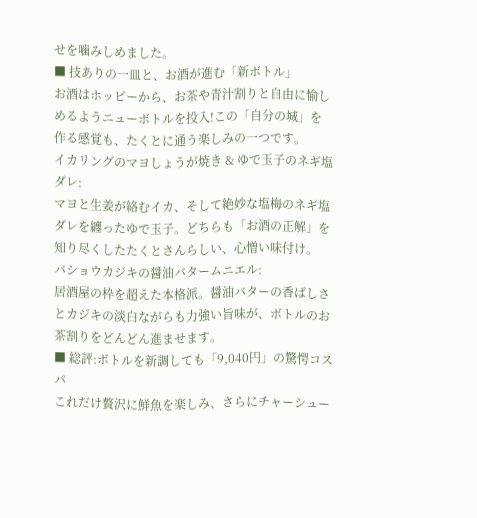せを噛みしめました。
■ 技ありの一皿と、お酒が進む「新ボトル」
お酒はホッピーから、お茶や青汁割りと自由に愉しめるようニューボトルを投入!この「自分の城」を作る感覚も、たくとに通う楽しみの一つです。
イカリングのマヨしょうが焼き & ゆで玉子のネギ塩ダレ:
マヨと生姜が絡むイカ、そして絶妙な塩梅のネギ塩ダレを纏ったゆで玉子。どちらも「お酒の正解」を知り尽くしたたくとさんらしい、心憎い味付け。
バショウカジキの醤油バタームニエル:
居酒屋の枠を超えた本格派。醤油バターの香ばしさとカジキの淡白ながらも力強い旨味が、ボトルのお茶割りをどんどん進ませます。
■ 総評:ボトルを新調しても「9,040円」の驚愕コスパ
これだけ贅沢に鮮魚を楽しみ、さらにチャーシュー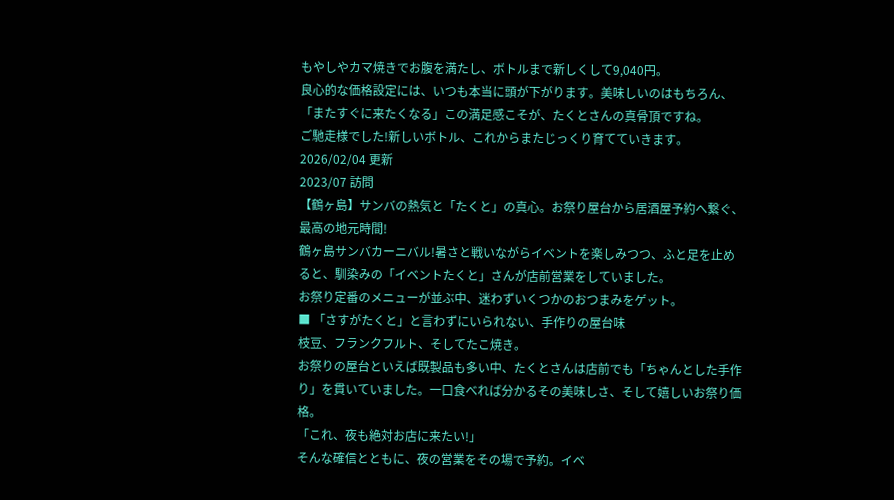もやしやカマ焼きでお腹を満たし、ボトルまで新しくして9,040円。
良心的な価格設定には、いつも本当に頭が下がります。美味しいのはもちろん、「またすぐに来たくなる」この満足感こそが、たくとさんの真骨頂ですね。
ご馳走様でした!新しいボトル、これからまたじっくり育てていきます。
2026/02/04 更新
2023/07 訪問
【鶴ヶ島】サンバの熱気と「たくと」の真心。お祭り屋台から居酒屋予約へ繋ぐ、最高の地元時間!
鶴ヶ島サンバカーニバル!暑さと戦いながらイベントを楽しみつつ、ふと足を止めると、馴染みの「イベントたくと」さんが店前営業をしていました。
お祭り定番のメニューが並ぶ中、迷わずいくつかのおつまみをゲット。
■ 「さすがたくと」と言わずにいられない、手作りの屋台味
枝豆、フランクフルト、そしてたこ焼き。
お祭りの屋台といえば既製品も多い中、たくとさんは店前でも「ちゃんとした手作り」を貫いていました。一口食べれば分かるその美味しさ、そして嬉しいお祭り価格。
「これ、夜も絶対お店に来たい!」
そんな確信とともに、夜の営業をその場で予約。イベ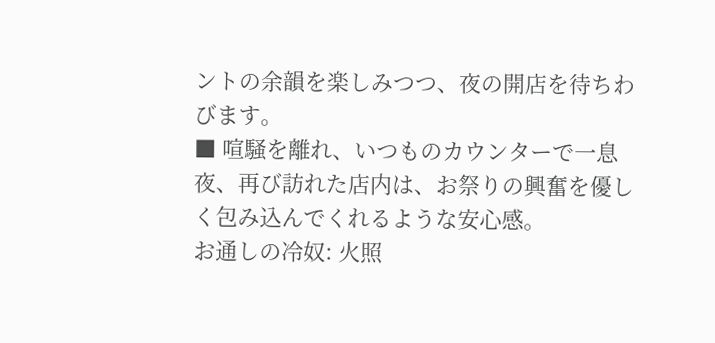ントの余韻を楽しみつつ、夜の開店を待ちわびます。
■ 喧騒を離れ、いつものカウンターで一息
夜、再び訪れた店内は、お祭りの興奮を優しく包み込んでくれるような安心感。
お通しの冷奴: 火照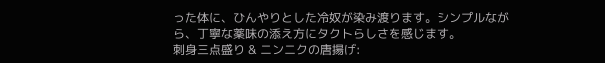った体に、ひんやりとした冷奴が染み渡ります。シンプルながら、丁寧な薬味の添え方にタクトらしさを感じます。
刺身三点盛り & ニンニクの唐揚げ: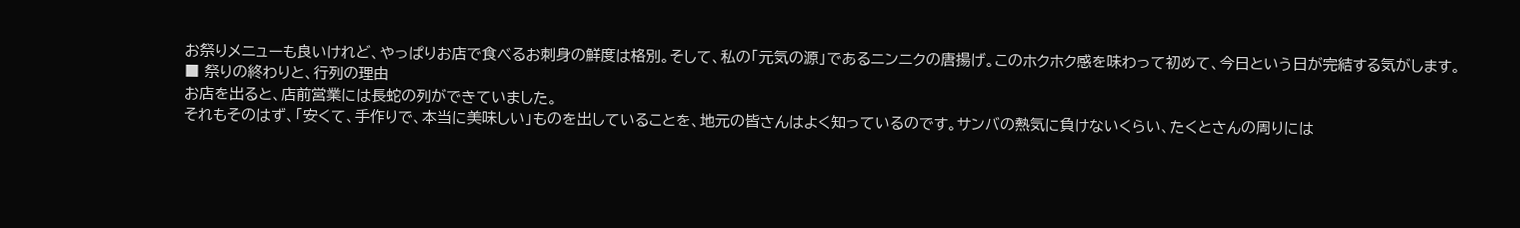お祭りメニューも良いけれど、やっぱりお店で食べるお刺身の鮮度は格別。そして、私の「元気の源」であるニンニクの唐揚げ。このホクホク感を味わって初めて、今日という日が完結する気がします。
■ 祭りの終わりと、行列の理由
お店を出ると、店前営業には長蛇の列ができていました。
それもそのはず、「安くて、手作りで、本当に美味しい」ものを出していることを、地元の皆さんはよく知っているのです。サンバの熱気に負けないくらい、たくとさんの周りには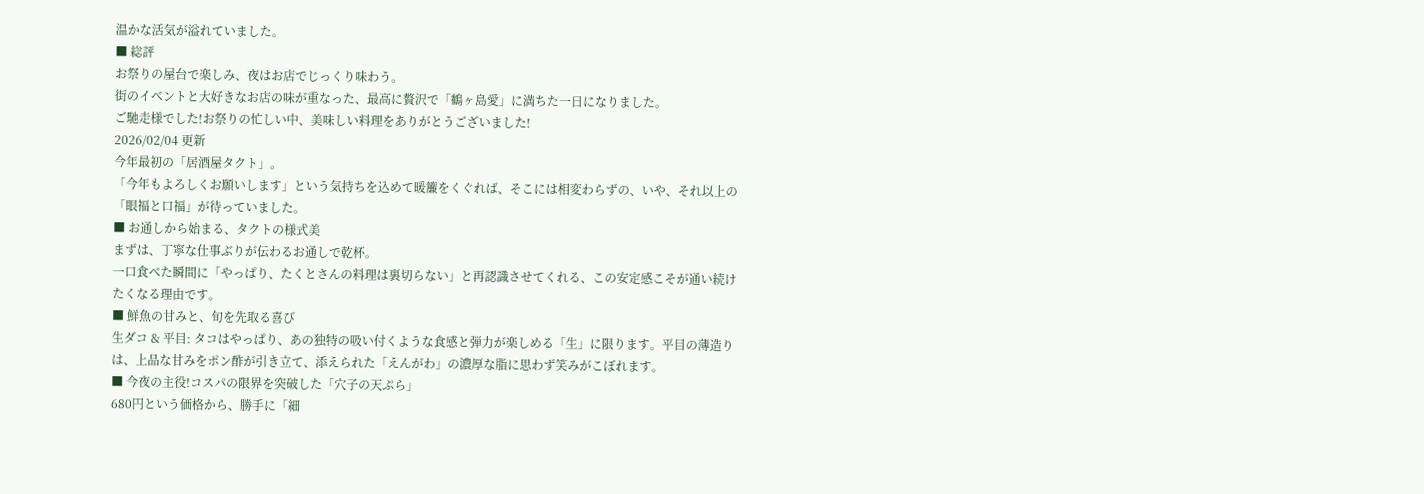温かな活気が溢れていました。
■ 総評
お祭りの屋台で楽しみ、夜はお店でじっくり味わう。
街のイベントと大好きなお店の味が重なった、最高に贅沢で「鶴ヶ島愛」に満ちた一日になりました。
ご馳走様でした!お祭りの忙しい中、美味しい料理をありがとうございました!
2026/02/04 更新
今年最初の「居酒屋タクト」。
「今年もよろしくお願いします」という気持ちを込めて暖簾をくぐれば、そこには相変わらずの、いや、それ以上の「眼福と口福」が待っていました。
■ お通しから始まる、タクトの様式美
まずは、丁寧な仕事ぶりが伝わるお通しで乾杯。
一口食べた瞬間に「やっぱり、たくとさんの料理は裏切らない」と再認識させてくれる、この安定感こそが通い続けたくなる理由です。
■ 鮮魚の甘みと、旬を先取る喜び
生ダコ & 平目: タコはやっぱり、あの独特の吸い付くような食感と弾力が楽しめる「生」に限ります。平目の薄造りは、上品な甘みをポン酢が引き立て、添えられた「えんがわ」の濃厚な脂に思わず笑みがこぼれます。
■ 今夜の主役!コスパの限界を突破した「穴子の天ぷら」
680円という価格から、勝手に「細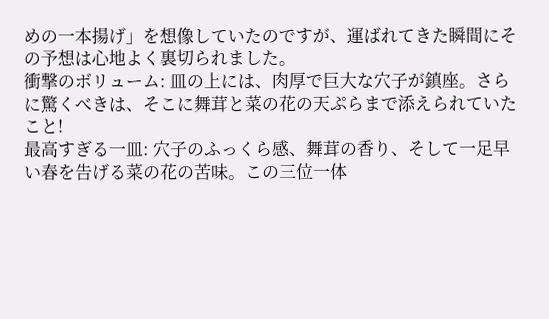めの一本揚げ」を想像していたのですが、運ばれてきた瞬間にその予想は心地よく裏切られました。
衝撃のボリューム: 皿の上には、肉厚で巨大な穴子が鎮座。さらに驚くべきは、そこに舞茸と菜の花の天ぷらまで添えられていたこと!
最高すぎる一皿: 穴子のふっくら感、舞茸の香り、そして一足早い春を告げる菜の花の苦味。この三位一体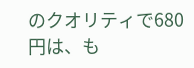のクオリティで680円は、も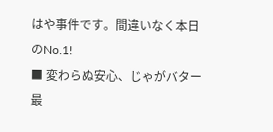はや事件です。間違いなく本日のNo.1!
■ 変わらぬ安心、じゃがバター
最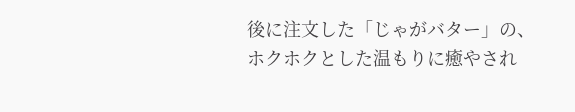後に注文した「じゃがバター」の、ホクホクとした温もりに癒やされ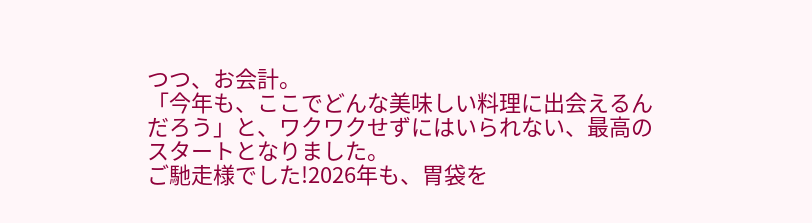つつ、お会計。
「今年も、ここでどんな美味しい料理に出会えるんだろう」と、ワクワクせずにはいられない、最高のスタートとなりました。
ご馳走様でした!2026年も、胃袋を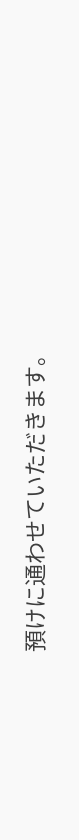預けに通わせていただきます。